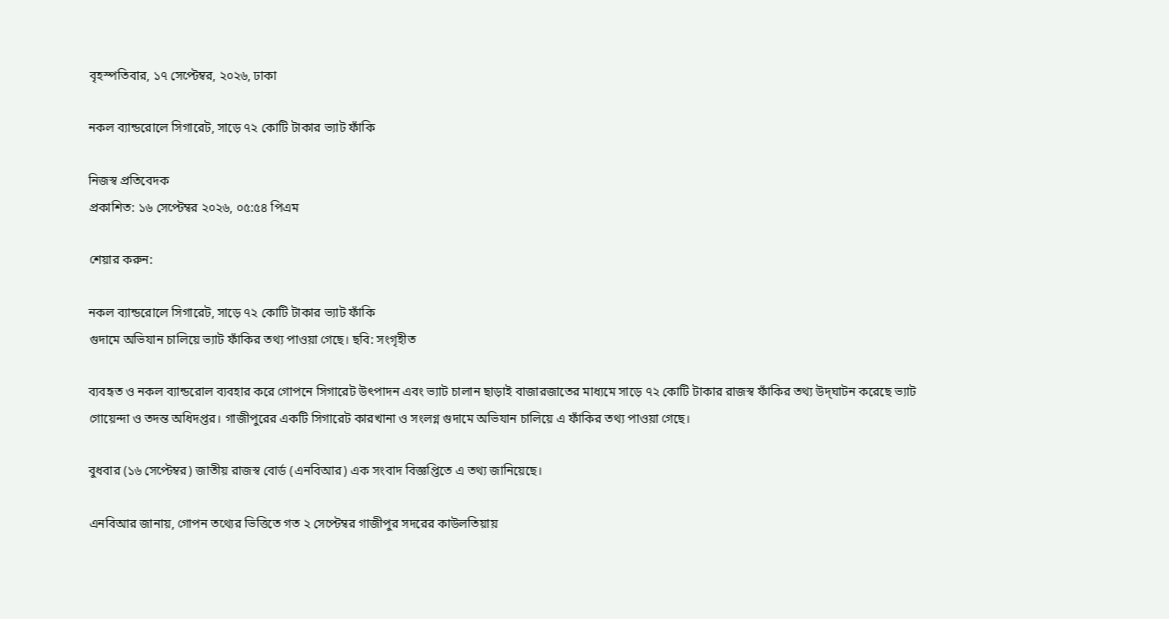বৃহস্পতিবার, ১৭ সেপ্টেম্বর, ২০২৬, ঢাকা

নকল ব্যান্ডরোলে সিগারেট, সাড়ে ৭২ কোটি টাকার ভ্যাট ফাঁকি

নিজস্ব প্রতিবেদক
প্রকাশিত: ১৬ সেপ্টেম্বর ২০২৬, ০৫:৫৪ পিএম

শেয়ার করুন:

নকল ব্যান্ডরোলে সিগারেট, সাড়ে ৭২ কোটি টাকার ভ্যাট ফাঁকি
গুদামে অভিযান চালিয়ে ভ্যাট ফাঁকির তথ্য পাওয়া গেছে। ছবি: সংগৃহীত

ব্যবহৃত ও নকল ব্যান্ডরোল ব্যবহার করে গোপনে সিগারেট উৎপাদন এবং ভ্যাট চালান ছাড়াই বাজারজাতের মাধ্যমে সাড়ে ৭২ কোটি টাকার রাজস্ব ফাঁকির তথ্য উদ্‌ঘাটন করেছে ভ্যাট গোয়েন্দা ও তদন্ত অধিদপ্তর। গাজীপুরের একটি সিগারেট কারখানা ও সংলগ্ন গুদামে অভিযান চালিয়ে এ ফাঁকির তথ্য পাওয়া গেছে।

বুধবার (১৬ সেপ্টেম্বর) জাতীয় রাজস্ব বোর্ড (এনবিআর) এক সংবাদ বিজ্ঞপ্তিতে এ তথ্য জানিয়েছে।

এনবিআর জানায়, গোপন তথ্যের ভিত্তিতে গত ২ সেপ্টেম্বর গাজীপুর সদরের কাউলতিয়ায়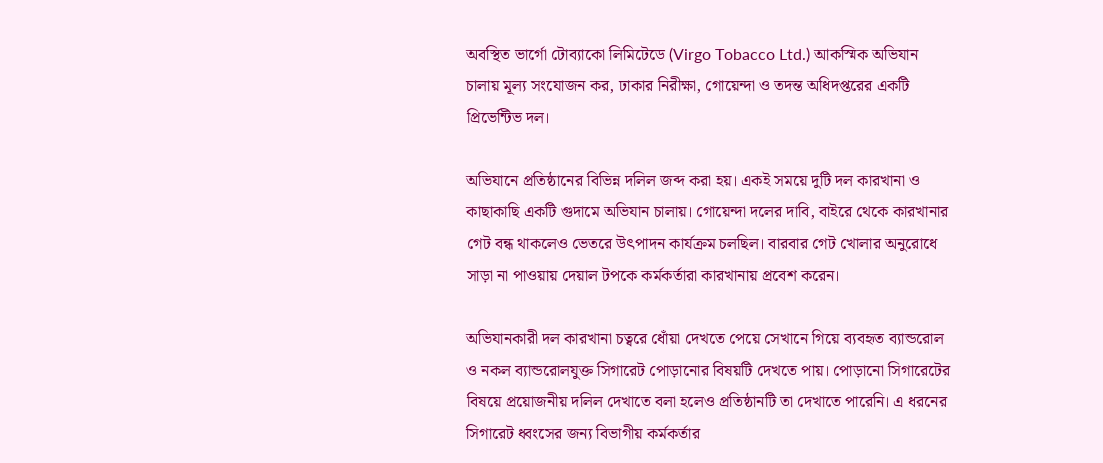অবস্থিত ভার্গো টোব্যাকো লিমিটেডে (Virgo Tobacco Ltd.) আকস্মিক অভিযান চালায় মূল্য সংযোজন কর, ঢাকার নিরীক্ষা, গোয়েন্দা ও তদন্ত অধিদপ্তরের একটি প্রিভেন্টিভ দল।

অভিযানে প্রতিষ্ঠানের বিভিন্ন দলিল জব্দ করা হয়। একই সময়ে দুটি দল কারখানা ও কাছাকাছি একটি গুদামে অভিযান চালায়। গোয়েন্দা দলের দাবি, বাইরে থেকে কারখানার গেট বন্ধ থাকলেও ভেতরে উৎপাদন কার্যক্রম চলছিল। বারবার গেট খোলার অনুরোধে সাড়া না পাওয়ায় দেয়াল টপকে কর্মকর্তারা কারখানায় প্রবেশ করেন।

অভিযানকারী দল কারখানা চত্বরে ধোঁয়া দেখতে পেয়ে সেখানে গিয়ে ব্যবহৃত ব্যান্ডরোল ও নকল ব্যান্ডরোলযুক্ত সিগারেট পোড়ানোর বিষয়টি দেখতে পায়। পোড়ানো সিগারেটের বিষয়ে প্রয়োজনীয় দলিল দেখাতে বলা হলেও প্রতিষ্ঠানটি তা দেখাতে পারেনি। এ ধরনের সিগারেট ধ্বংসের জন্য বিভাগীয় কর্মকর্তার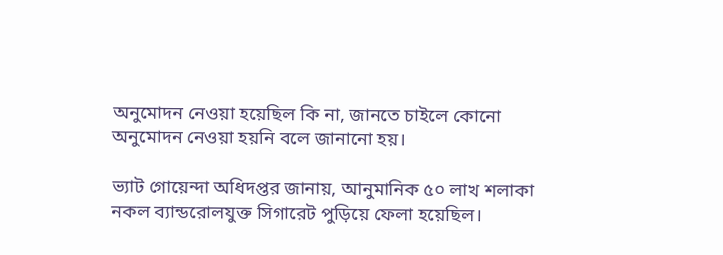অনুমোদন নেওয়া হয়েছিল কি না, জানতে চাইলে কোনো অনুমোদন নেওয়া হয়নি বলে জানানো হয়।

ভ্যাট গোয়েন্দা অধিদপ্তর জানায়, আনুমানিক ৫০ লাখ শলাকা নকল ব্যান্ডরোলযুক্ত সিগারেট পুড়িয়ে ফেলা হয়েছিল।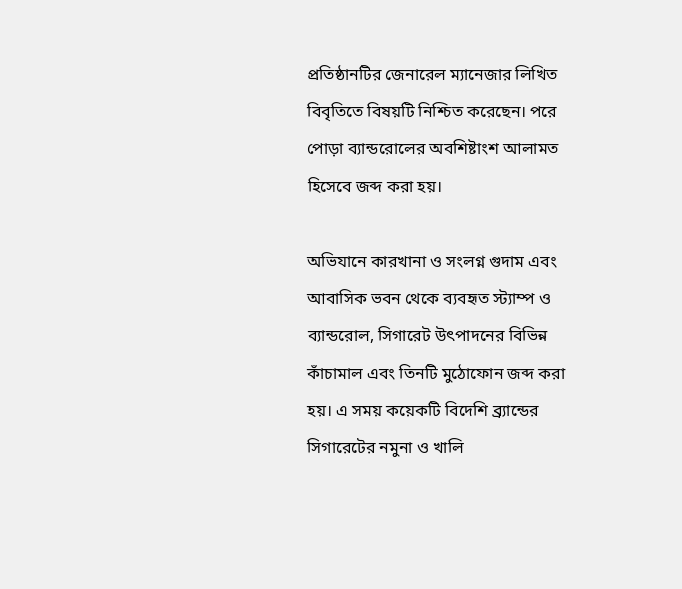প্রতিষ্ঠানটির জেনারেল ম্যানেজার লিখিত বিবৃতিতে বিষয়টি নিশ্চিত করেছেন। পরে পোড়া ব্যান্ডরোলের অবশিষ্টাংশ আলামত হিসেবে জব্দ করা হয়।

অভিযানে কারখানা ও সংলগ্ন গুদাম এবং আবাসিক ভবন থেকে ব্যবহৃত স্ট্যাম্প ও ব্যান্ডরোল, সিগারেট উৎপাদনের বিভিন্ন কাঁচামাল এবং তিনটি মুঠোফোন জব্দ করা হয়। এ সময় কয়েকটি বিদেশি ব্র্যান্ডের সিগারেটের নমুনা ও খালি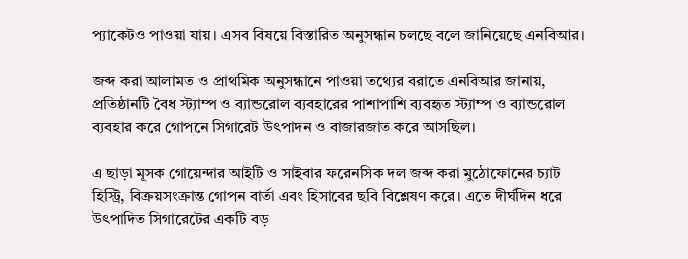প্যাকেটও পাওয়া যায়। এসব বিষয়ে বিস্তারিত অনুসন্ধান চলছে বলে জানিয়েছে এনবিআর।

জব্দ করা আলামত ও প্রাথমিক অনুসন্ধানে পাওয়া তথ্যের বরাতে এনবিআর জানায়, প্রতিষ্ঠানটি বৈধ স্ট্যাম্প ও ব্যান্ডরোল ব্যবহারের পাশাপাশি ব্যবহৃত স্ট্যাম্প ও ব্যান্ডরোল ব্যবহার করে গোপনে সিগারেট উৎপাদন ও বাজারজাত করে আসছিল।

এ ছাড়া মূসক গোয়েন্দার আইটি ও সাইবার ফরেনসিক দল জব্দ করা মুঠোফোনের চ্যাট হিস্ট্রি, বিক্রয়সংক্রান্ত গোপন বার্তা এবং হিসাবের ছবি বিশ্লেষণ করে। এতে দীর্ঘদিন ধরে উৎপাদিত সিগারেটের একটি বড়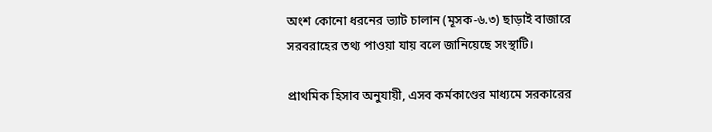অংশ কোনো ধরনের ভ্যাট চালান (মূসক-৬.৩) ছাড়াই বাজারে সরবরাহের তথ্য পাওয়া যায় বলে জানিয়েছে সংস্থাটি।

প্রাথমিক হিসাব অনুযায়ী, এসব কর্মকাণ্ডের মাধ্যমে সরকারের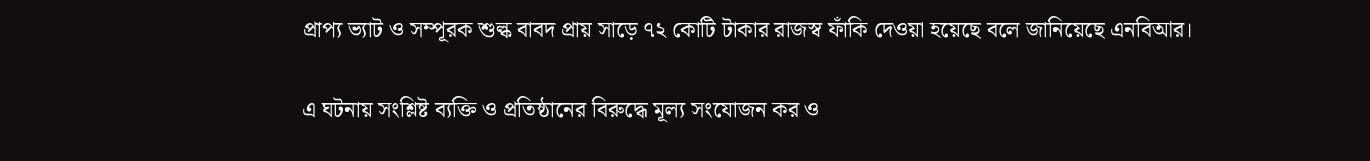প্রাপ্য ভ্যাট ও সম্পূরক শুল্ক বাবদ প্রায় সাড়ে ৭২ কোটি টাকার রাজস্ব ফাঁকি দেওয়া হয়েছে বলে জানিয়েছে এনবিআর।

এ ঘটনায় সংশ্লিষ্ট ব্যক্তি ও প্রতিষ্ঠানের বিরুদ্ধে মূল্য সংযোজন কর ও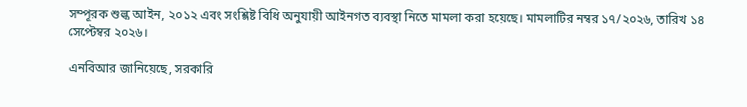সম্পূরক শুল্ক আইন, ২০১২ এবং সংশ্লিষ্ট বিধি অনুযায়ী আইনগত ব্যবস্থা নিতে মামলা করা হয়েছে। মামলাটির নম্বর ১৭/২০২৬, তারিখ ১৪ সেপ্টেম্বর ২০২৬।

এনবিআর জানিয়েছে, সরকারি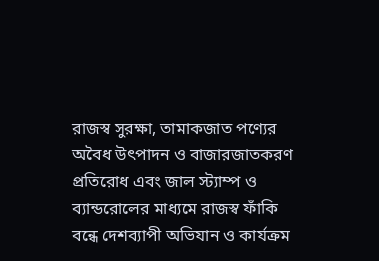রাজস্ব সুরক্ষা, তামাকজাত পণ্যের অবৈধ উৎপাদন ও বাজারজাতকরণ প্রতিরোধ এবং জাল স্ট্যাম্প ও ব্যান্ডরোলের মাধ্যমে রাজস্ব ফাঁকি বন্ধে দেশব্যাপী অভিযান ও কার্যক্রম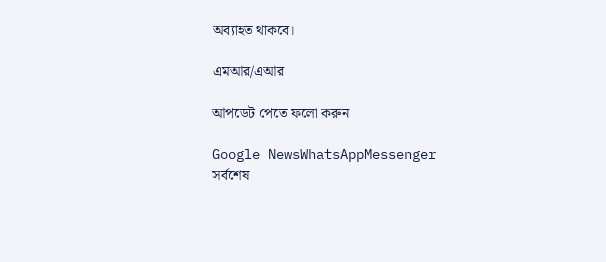অব্যাহত থাকবে।

এমআর/এআর

আপডেট পেতে ফলো করুন

Google NewsWhatsAppMessenger
সর্বশেষ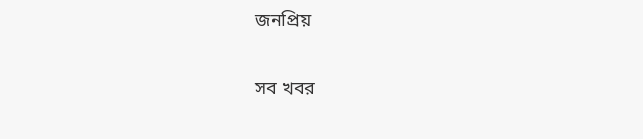জনপ্রিয়

সব খবর